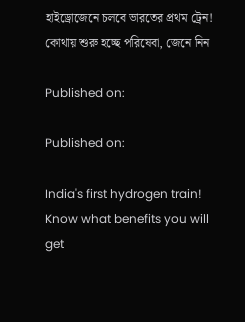হাইড্রোজেনে চলবে ভারতের প্রথম ট্রেন! কোথায় শুরু হচ্ছে পরিষেবা, জেনে নিন

Published on:

Published on:

India's first hydrogen train! Know what benefits you will get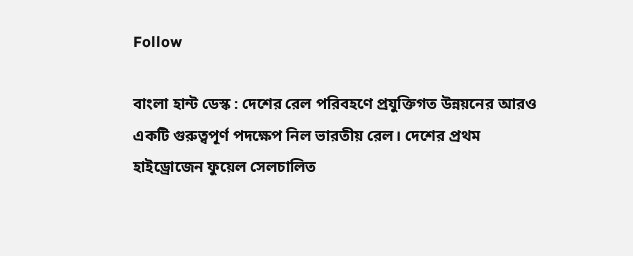Follow

বাংলা হান্ট ডেস্ক : দেশের রেল পরিবহণে প্রযুক্তিগত উন্নয়নের আরও একটি গুরুত্বপূর্ণ পদক্ষেপ নিল ভারতীয় রেল। দেশের প্রথম হাইড্রোজেন ফুয়েল সেলচালিত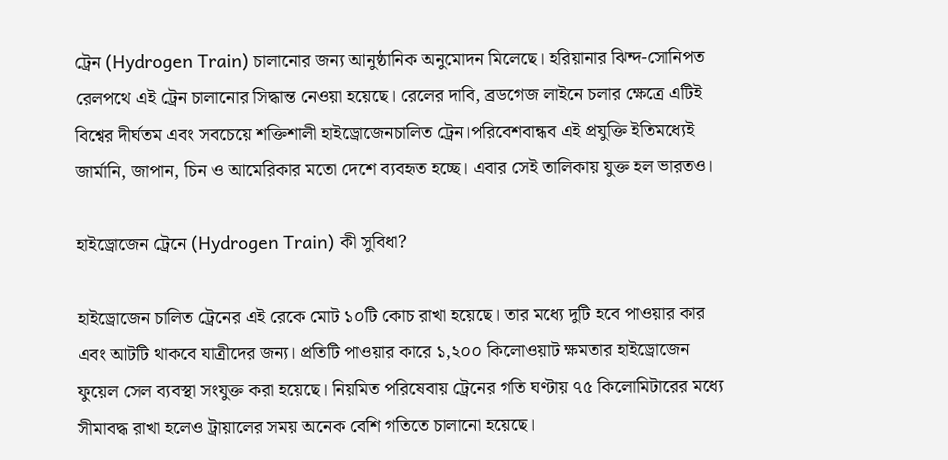ট্রেন (Hydrogen Train) চালানোর জন্য আনুষ্ঠানিক অনুমোদন মিলেছে। হরিয়ানার ঝিন্দ-সোনিপত রেলপথে এই ট্রেন চালানোর সিদ্ধান্ত নেওয়া হয়েছে। রেলের দাবি, ব্রডগেজ লাইনে চলার ক্ষেত্রে এটিই বিশ্বের দীর্ঘতম এবং সবচেয়ে শক্তিশালী হাইড্রোজেনচালিত ট্রেন।পরিবেশবান্ধব এই প্রযুক্তি ইতিমধ্যেই জার্মানি, জাপান, চিন ও আমেরিকার মতো দেশে ব্যবহৃত হচ্ছে। এবার সেই তালিকায় যুক্ত হল ভারতও।

হাইড্রোজেন ট্রেনে (Hydrogen Train) কী সুবিধা?

হাইড্রোজেন চালিত ট্রেনের এই রেকে মোট ১০টি কোচ রাখা হয়েছে। তার মধ্যে দুটি হবে পাওয়ার কার এবং আটটি থাকবে যাত্রীদের জন্য। প্রতিটি পাওয়ার কারে ১,২০০ কিলোওয়াট ক্ষমতার হাইড্রোজেন ফুয়েল সেল ব্যবস্থা সংযুক্ত করা হয়েছে। নিয়মিত পরিষেবায় ট্রেনের গতি ঘণ্টায় ৭৫ কিলোমিটারের মধ্যে সীমাবদ্ধ রাখা হলেও ট্রায়ালের সময় অনেক বেশি গতিতে চালানো হয়েছে।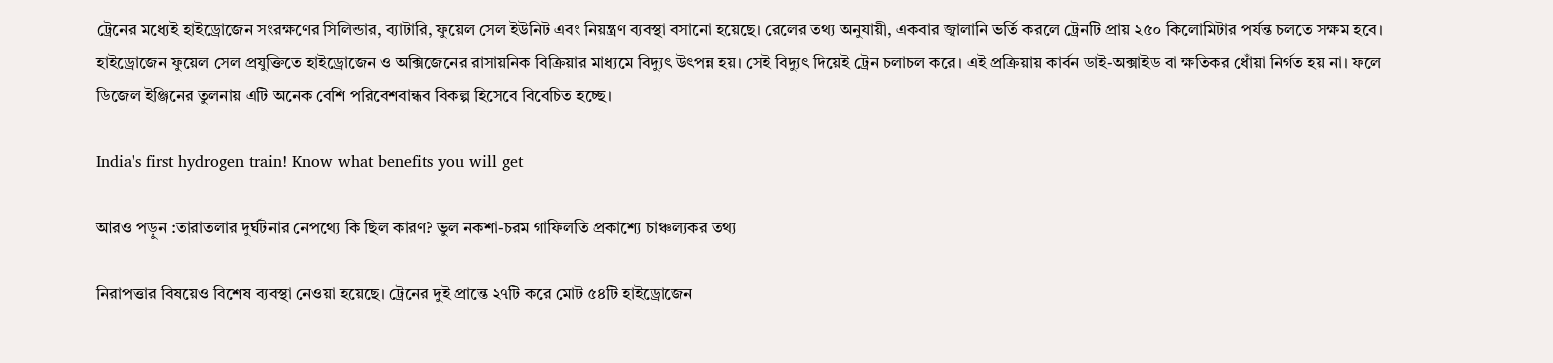ট্রেনের মধ্যেই হাইড্রোজেন সংরক্ষণের সিলিন্ডার, ব্যাটারি, ফুয়েল সেল ইউনিট এবং নিয়ন্ত্রণ ব্যবস্থা বসানো হয়েছে। রেলের তথ্য অনুযায়ী, একবার জ্বালানি ভর্তি করলে ট্রেনটি প্রায় ২৫০ কিলোমিটার পর্যন্ত চলতে সক্ষম হবে। হাইড্রোজেন ফুয়েল সেল প্রযুক্তিতে হাইড্রোজেন ও অক্সিজেনের রাসায়নিক বিক্রিয়ার মাধ্যমে বিদ্যুৎ উৎপন্ন হয়। সেই বিদ্যুৎ দিয়েই ট্রেন চলাচল করে। এই প্রক্রিয়ায় কার্বন ডাই-অক্সাইড বা ক্ষতিকর ধোঁয়া নির্গত হয় না। ফলে ডিজেল ইঞ্জিনের তুলনায় এটি অনেক বেশি পরিবেশবান্ধব বিকল্প হিসেবে বিবেচিত হচ্ছে।

India's first hydrogen train! Know what benefits you will get

আরও পড়ুন :তারাতলার দুর্ঘটনার নেপথ্যে কি ছিল কারণ? ভুল নকশা-চরম গাফিলতি প্রকাশ্যে চাঞ্চল্যকর তথ্য

নিরাপত্তার বিষয়েও বিশেষ ব্যবস্থা নেওয়া হয়েছে। ট্রেনের দুই প্রান্তে ২৭টি করে মোট ৫৪টি হাইড্রোজেন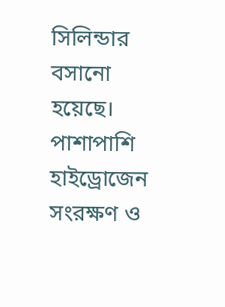সিলিন্ডার বসানো হয়েছে। পাশাপাশি হাইড্রোজেন সংরক্ষণ ও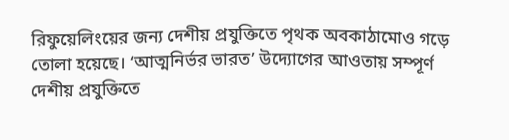রিফুয়েলিংয়ের জন্য দেশীয় প্রযুক্তিতে পৃথক অবকাঠামোও গড়ে তোলা হয়েছে। ‘আত্মনির্ভর ভারত’ উদ্যোগের আওতায় সম্পূর্ণ দেশীয় প্রযুক্তিতে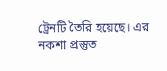ট্রেনটি তৈরি হয়েছে। এর নকশা প্রস্তুত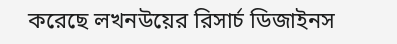করেছে লখনউয়ের রিসার্চ ডিজাইনস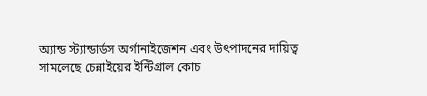অ্যান্ড স্ট্যান্ডার্ডস অর্গানাইজেশন এবং উৎপাদনের দায়িত্ব সামলেছে চেন্নাইয়ের ইন্টিগ্রাল কোচ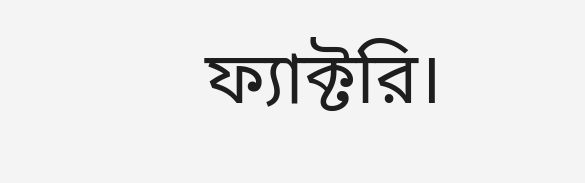ফ্যাক্টরি।